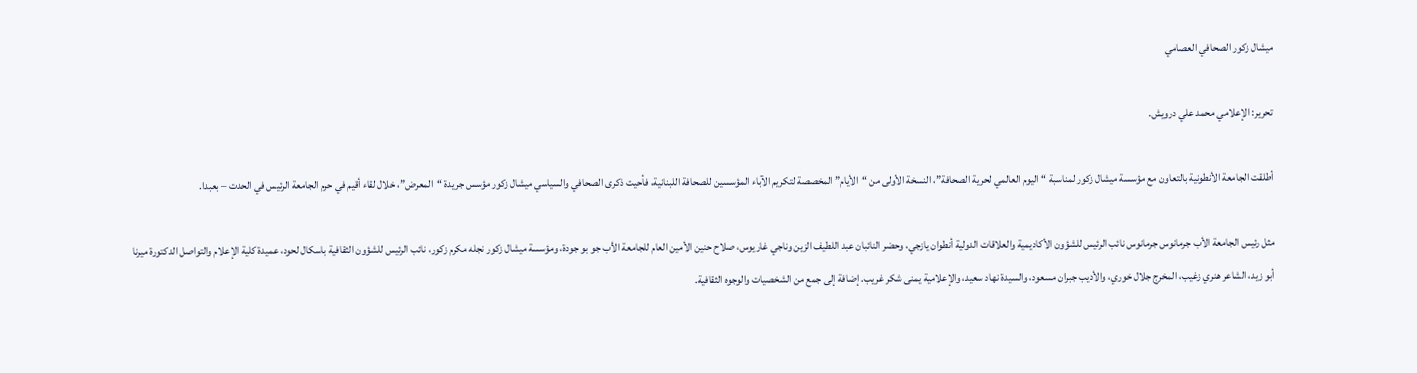ميشال زكور الصحافي العصامي

تحرير: الإعلامي محمد علي درويش.

أطلقت الجامعة الأنطونية بالتعاون مع مؤسسة ميشال زكور لمناسبة “اليوم العالمي لحرية الصحافة”، النسخة الأولى من “الأيام” المخصصة لتكريم الآباء المؤسسين للصحافة اللبنانية، فأحيت ذكرى الصحافي والسياسي ميشال زكور مؤسس جريدة “المعرض”، خلال لقاء أقيم في حرم الجامعة الرئيس في الحدت – بعبدا.

مثل رئيس الجامعة الأب جرمانوس جرمانوس نائب الرئيس للشؤون الأكاديمية والعلاقات الدولية أنطوان يازجي، وحضر النائبان عبد اللطيف الزين وناجي غاريوس، صلاح حنين الأمين العام للجامعة الأب جو بو جودة، ومؤسسة ميشال زكور نجله مكرم زكور، نائب الرئيس للشؤون الثقافية باسكال لحود، عميدة كلية الإعلام والتواصل الدكتورة ميرنا أبو زيد، الشاعر هنري زغيب، المخرج جلال خوري، والأديب جبران مسعود، والسيدة نهاد سعيد، والإعلامية يمنى شكر غريب. إضافة إلى جمع من الشخصيات والوجوه الثقافية.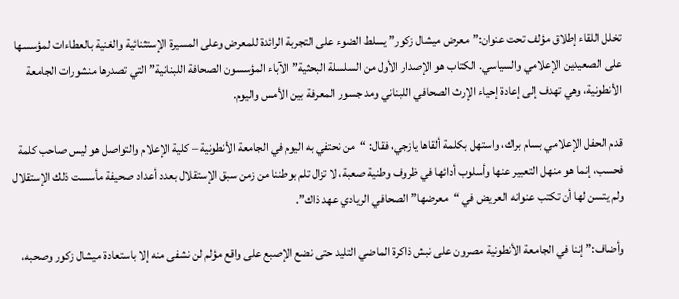تخلل اللقاء إطلاق مؤلف تحت عنوان:”معرض ميشال زكور” يسلط الضوء على التجربة الرائدة للمعرض وعلى المسيرة الإستثنائية والغنية بالعطاءات لمؤسسها على الصعيدين الإعلامي والسياسي. الكتاب هو الإصدار الأول من السلسلة البحثية”الآباء المؤسسون الصحافة اللبنانية” التي تصدرها منشورات الجامعة الأنطونية، وهي تهدف إلى إعادة إحياء الإرث الصحافي اللبناني ومد جسور المعرفة بين الأمس واليوم.

قدم الحفل الإعلامي بسام براك، واستهل بكلمة ألقاها يازجي، فقال: “من نحتفي به اليوم في الجامعة الأنطونية – كلية الإعلام والتواصل هو ليس صاحب كلمة فحسب، إنما هو منهل التعبير عنها وأسلوب أدائها في ظروف وطنية صعبة، لا تزال تلم بوطننا من زمن سبق الإستقلال بعدد أعداد صحيفة مأسست ذلك الإستقلال ولم يتسن لها أن تكتب عنوانه العريض في “معرضها” الصحافي الريادي عهد ذاك”.

وأضاف:” إننا في الجامعة الأنطونية مصرون على نبش ذاكرة الماضي التليد حتى نضع الإصبع على واقع مؤلم لن نشفى منه إلا باستعادة ميشال زكور وصحبه،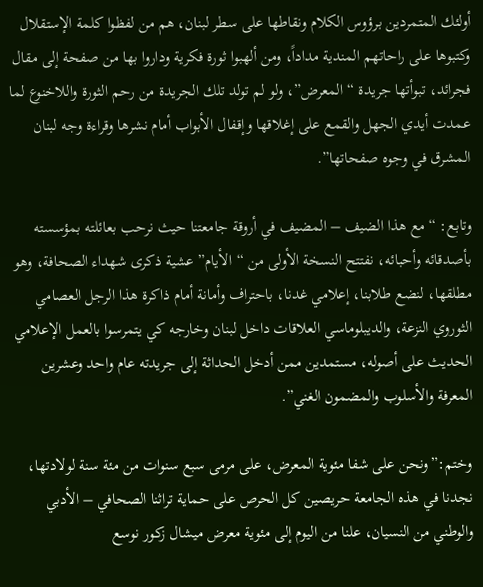أولئك المتمردين برؤوس الكلام ونقاطها على سطر لبنان، هم من لفظوا كلمة الإستقلال وكتبوها على راحاتهم المندية مداداً، ومن ألهبوا ثورة فكرية وداروا بها من صفحة إلى مقال فجرائد، تبوأتها جريدة “المعرض”، ولو لم تولد تلك الجريدة من رحم الثورة واللاخنوع لما عمدت أيدي الجهل والقمع على إغلاقها وإقفال الأبواب أمام نشرها وقراءة وجه لبنان المشرق في وجوه صفحاتها”.

وتابع: “مع هذا الضيف – المضيف في أروقة جامعتنا حيث نرحب بعائلته بمؤسسته بأصدقائه وأحبائه، نفتتح النسخة الأولى من “الأيام” عشية ذكرى شهداء الصحافة، وهو مطلقها، لنضع طلابنا، إعلامي غدنا، باحتراف وأمانة أمام ذاكرة هذا الرجل العصامي الثوروي النزعة، والديبلوماسي العلاقات داخل لبنان وخارجه كي يتمرسوا بالعمل الإعلامي الحديث على أصوله، مستمدين ممن أدخل الحداثة إلى جريدته عام واحد وعشرين المعرفة والأسلوب والمضمون الغني”.

وختم:”ونحن على شفا مئوية المعرض، على مرمى سبع سنوات من مئة سنة لولادتها، نجدنا في هذه الجامعة حريصين كل الحرص على حماية تراثنا الصحافي – الأدبي والوطني من النسيان، علنا من اليوم إلى مئوية معرض ميشال زكور نوسع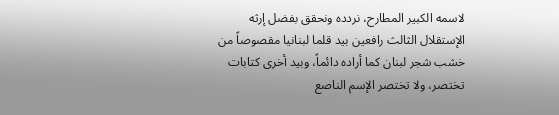لاسمه الكبير المطارح، نردده ونحقق بفضل إرثه الإستقلال الثالث رافعين بيد قلما لبنانيا مقصوصاً من خشب شجر لبنان كما أراده دائماً، وبيد أخرى كتابات تختصر، ولا تختصر الإسم الناصع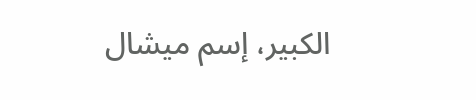الكبير، إسم ميشال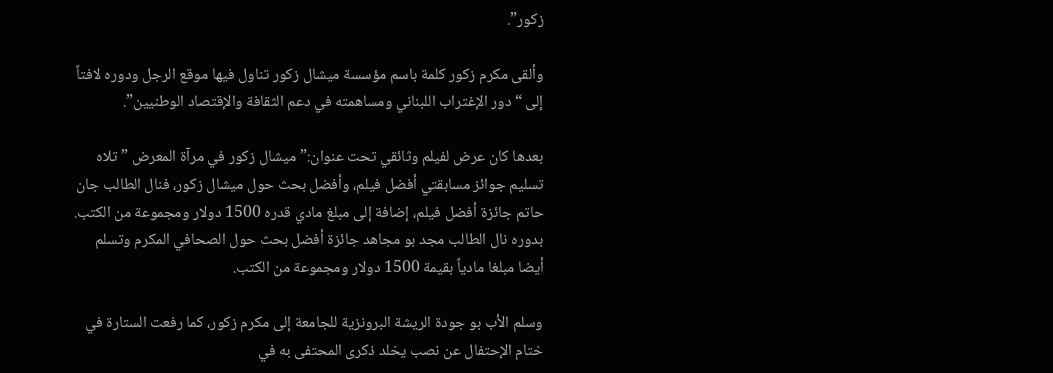زكور”.

وألقى مكرم زكور كلمة باسم مؤسسة ميشال زكور تناول فيها موقع الرجل ودوره لافتاً إلى “دور الإغتراب اللبناني ومساهمته في دعم الثقافة والإقتصاد الوطنيين”.

بعدها كان عرض لفيلم وثائقي تحت عنوان:”ميشال زكور في مرآة المعرض ” تلاه تسليم جوائز مسابقتي أفضل فيلم، وأفضل بحث حول ميشال زكور، فنال الطالب جان حاتم جائزة أفضل فيلم، إضافة إلى مبلغ مادي قدره 1500 دولار ومجموعة من الكتب. بدوره نال الطالب مجد بو مجاهد جائزة أفضل بحث حول الصحافي المكرم وتسلم أيضا مبلغا مادياً بقيمة 1500 دولار ومجموعة من الكتب.

وسلم الأب بو جودة الريشة البرونزية للجامعة إلى مكرم زكور، كما رفعت الستارة في ختام الإحتفال عن نصب يخلد ذكرى المحتفى به في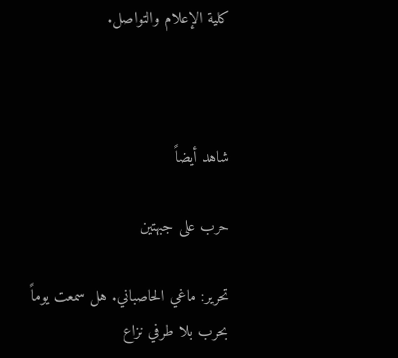كلية الإعلام والتواصل.



شاهد أيضاً

حرب على جبهتين

تحرير: ماغي الحاصباني. هل سمعت يوماً بحرب بلا طرفي نزاع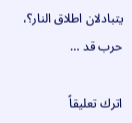يتبادلان اطلاق النار؟، حرب قد …

اترك تعليقاً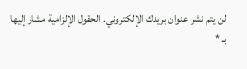لن يتم نشر عنوان بريدك الإلكتروني. الحقول الإلزامية مشار إليها بـ *